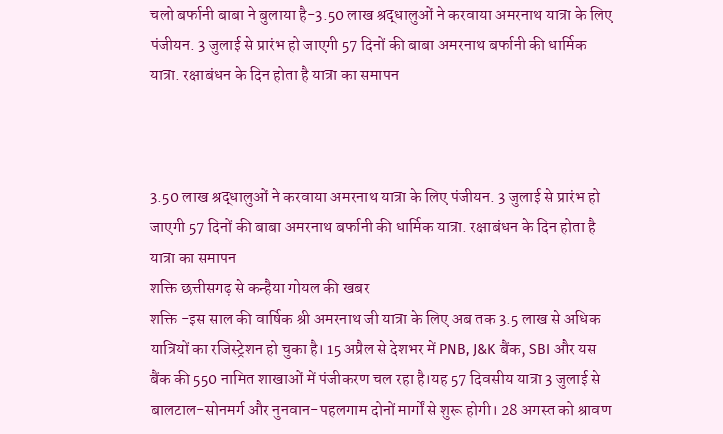चलो बर्फानी बाबा ने बुलाया है-3.50 लाख श्रद्धालुओं ने करवाया अमरनाथ यात्रा के लिए पंजीयन. 3 जुलाई से प्रारंभ हो जाएगी 57 दिनों की बाबा अमरनाथ बर्फानी की धार्मिक यात्रा. रक्षाबंधन के दिन होता है यात्रा का समापन



3.50 लाख श्रद्धालुओं ने करवाया अमरनाथ यात्रा के लिए पंजीयन. 3 जुलाई से प्रारंभ हो जाएगी 57 दिनों की बाबा अमरनाथ बर्फानी की धार्मिक यात्रा. रक्षाबंधन के दिन होता है यात्रा का समापन
शक्ति छत्तीसगढ़ से कन्हैया गोयल की खबर
शक्ति -इस साल की वार्षिक श्री अमरनाथ जी यात्रा के लिए अब तक 3.5 लाख से अधिक यात्रियों का रजिस्ट्रेशन हो चुका है। 15 अप्रैल से देशभर में PNB, J&K बैंक, SBI और यस बैंक की 550 नामित शाखाओं में पंजीकरण चल रहा है।यह 57 दिवसीय यात्रा 3 जुलाई से बालटाल-सोनमर्ग और नुनवान-पहलगाम दोनों मार्गों से शुरू होगी। 28 अगस्त को श्रावण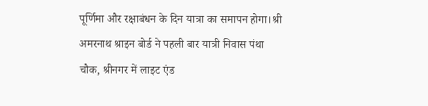पूर्णिमा और रक्षाबंधन के दिन यात्रा का समापन होगा।श्री अमरनाथ श्राइन बोर्ड ने पहली बार यात्री निवास पंथा चौक, श्रीनगर में लाइट एंड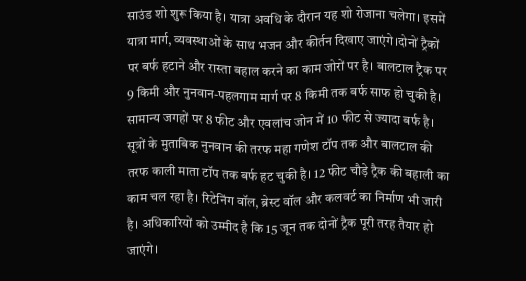साउंड शो शुरू किया है। यात्रा अवधि के दौरान यह शो रोजाना चलेगा। इसमें यात्रा मार्ग, व्यवस्थाओं के साथ भजन और कीर्तन दिखाए जाएंगे।दोनों ट्रैकों पर बर्फ हटाने और रास्ता बहाल करने का काम जोरों पर है। बालटाल ट्रैक पर 9 किमी और नुनवान-पहलगाम मार्ग पर 8 किमी तक बर्फ साफ हो चुकी है। सामान्य जगहों पर 8 फीट और एवलांच जोन में 10 फीट से ज्यादा बर्फ है। सूत्रों के मुताबिक नुनवान की तरफ महा गणेश टॉप तक और बालटाल की तरफ काली माता टॉप तक बर्फ हट चुकी है। 12 फीट चौड़े ट्रैक की बहाली का काम चल रहा है। रिटेनिंग वॉल, ब्रेस्ट वॉल और कलवर्ट का निर्माण भी जारी है। अधिकारियों को उम्मीद है कि 15 जून तक दोनों ट्रैक पूरी तरह तैयार हो जाएंगे।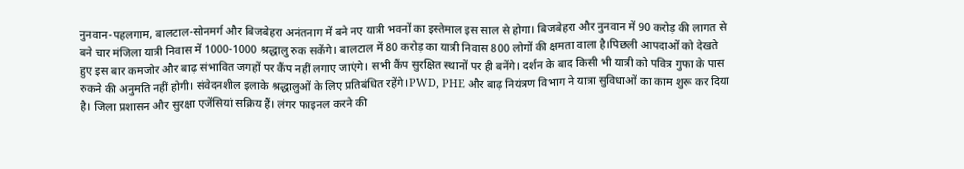नुनवान-पहलगाम, बालटाल-सोनमर्ग और बिजबेहरा अनंतनाग में बने नए यात्री भवनों का इस्तेमाल इस साल से होगा। बिजबेहरा और नुनवान में 90 करोड़ की लागत से बने चार मंजिला यात्री निवास में 1000-1000 श्रद्धालु रुक सकेंगे। बालटाल में 80 करोड़ का यात्री निवास 800 लोगों की क्षमता वाला है।पिछली आपदाओं को देखते हुए इस बार कमजोर और बाढ़ संभावित जगहों पर कैंप नहीं लगाए जाएंगे। सभी कैंप सुरक्षित स्थानों पर ही बनेंगे। दर्शन के बाद किसी भी यात्री को पवित्र गुफा के पास रुकने की अनुमति नहीं होगी। संवेदनशील इलाके श्रद्धालुओं के लिए प्रतिबंधित रहेंगे।PWD, PHE और बाढ़ नियंत्रण विभाग ने यात्रा सुविधाओं का काम शुरू कर दिया है। जिला प्रशासन और सुरक्षा एजेंसियां सक्रिय हैं। लंगर फाइनल करने की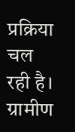प्रक्रिया चल रही है। ग्रामीण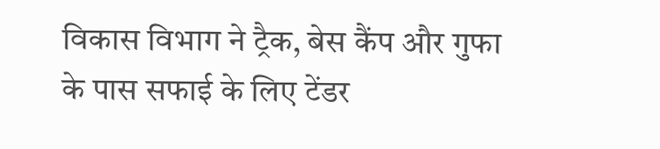विकास विभाग ने ट्रैक, बेस कैंप और गुफा के पास सफाई के लिए टेंडर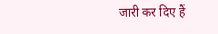जारी कर दिए हैं